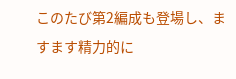このたび第2編成も登場し、ますます精力的に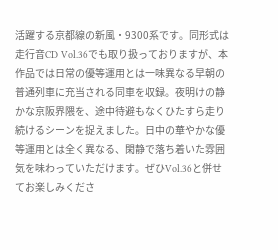活躍する京都線の新風・9300系です。同形式は走行音CD Vol.36でも取り扱っておりますが、本作品では日常の優等運用とは一味異なる早朝の普通列車に充当される同車を収録。夜明けの静かな京阪界隈を、途中待避もなくひたすら走り続けるシーンを捉えました。日中の華やかな優等運用とは全く異なる、閑静で落ち着いた雰囲気を味わっていただけます。ぜひVol.36と併せてお楽しみくださ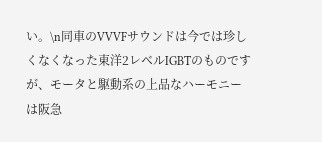い。\n同車のVVVFサウンドは今では珍しくなくなった東洋2レベルIGBTのものですが、モータと駆動系の上品なハーモニーは阪急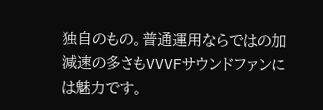独自のもの。普通運用ならではの加減速の多さもVVVFサウンドファンには魅力です。